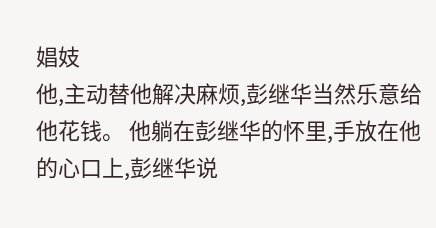娼妓
他,主动替他解决麻烦,彭继华当然乐意给他花钱。 他躺在彭继华的怀里,手放在他的心口上,彭继华说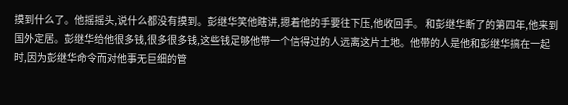摸到什么了。他摇摇头,说什么都没有摸到。彭继华笑他瞎讲,摁着他的手要往下压,他收回手。 和彭继华断了的第四年,他来到国外定居。彭继华给他很多钱,很多很多钱,这些钱足够他带一个信得过的人远离这片土地。他带的人是他和彭继华搞在一起时,因为彭继华命令而对他事无巨细的管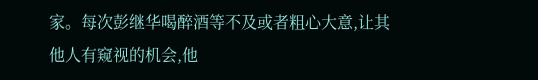家。每次彭继华喝醉酒等不及或者粗心大意,让其他人有窥视的机会,他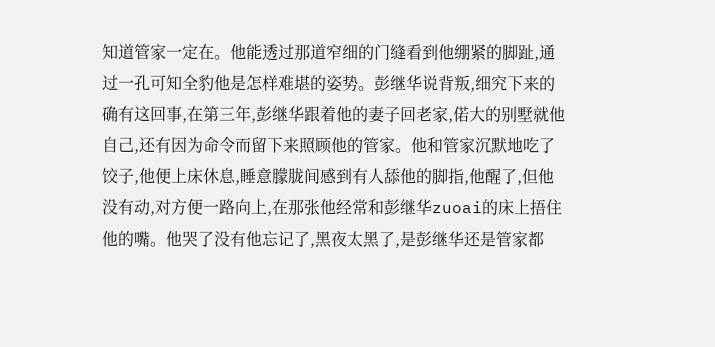知道管家一定在。他能透过那道窄细的门缝看到他绷紧的脚趾,通过一孔可知全豹他是怎样难堪的姿势。彭继华说背叛,细究下来的确有这回事,在第三年,彭继华跟着他的妻子回老家,偌大的别墅就他自己,还有因为命令而留下来照顾他的管家。他和管家沉默地吃了饺子,他便上床休息,睡意朦胧间感到有人舔他的脚指,他醒了,但他没有动,对方便一路向上,在那张他经常和彭继华zuoai的床上捂住他的嘴。他哭了没有他忘记了,黑夜太黑了,是彭继华还是管家都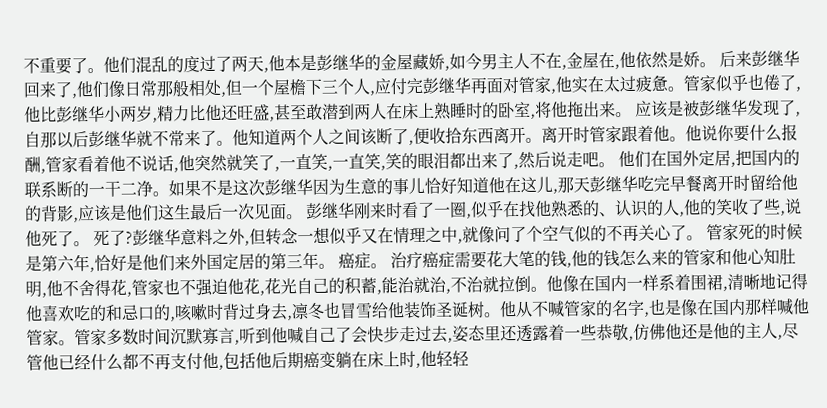不重要了。他们混乱的度过了两天,他本是彭继华的金屋藏娇,如今男主人不在,金屋在,他依然是娇。 后来彭继华回来了,他们像日常那般相处,但一个屋檐下三个人,应付完彭继华再面对管家,他实在太过疲惫。管家似乎也倦了,他比彭继华小两岁,精力比他还旺盛,甚至敢潜到两人在床上熟睡时的卧室,将他拖出来。 应该是被彭继华发现了,自那以后彭继华就不常来了。他知道两个人之间该断了,便收拾东西离开。离开时管家跟着他。他说你要什么报酬,管家看着他不说话,他突然就笑了,一直笑,一直笑,笑的眼泪都出来了,然后说走吧。 他们在国外定居,把国内的联系断的一干二净。如果不是这次彭继华因为生意的事儿恰好知道他在这儿,那天彭继华吃完早餐离开时留给他的背影,应该是他们这生最后一次见面。 彭继华刚来时看了一圈,似乎在找他熟悉的、认识的人,他的笑收了些,说他死了。 死了?彭继华意料之外,但转念一想似乎又在情理之中,就像问了个空气似的不再关心了。 管家死的时候是第六年,恰好是他们来外国定居的第三年。 癌症。 治疗癌症需要花大笔的钱,他的钱怎么来的管家和他心知肚明,他不舍得花,管家也不强迫他花,花光自己的积蓄,能治就治,不治就拉倒。他像在国内一样系着围裙,清晰地记得他喜欢吃的和忌口的,咳嗽时背过身去,凛冬也冒雪给他装饰圣诞树。他从不喊管家的名字,也是像在国内那样喊他管家。管家多数时间沉默寡言,听到他喊自己了会快步走过去,姿态里还透露着一些恭敬,仿佛他还是他的主人,尽管他已经什么都不再支付他,包括他后期癌变躺在床上时,他轻轻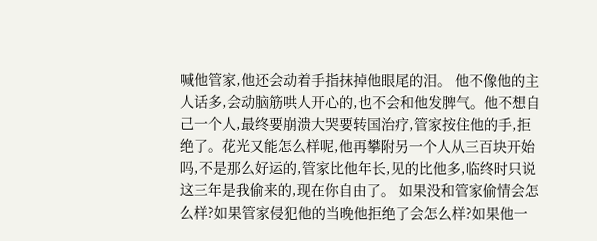喊他管家,他还会动着手指抹掉他眼尾的泪。 他不像他的主人话多,会动脑筋哄人开心的,也不会和他发脾气。他不想自己一个人,最终要崩溃大哭要转国治疗,管家按住他的手,拒绝了。花光又能怎么样呢,他再攀附另一个人从三百块开始吗,不是那么好运的,管家比他年长,见的比他多,临终时只说这三年是我偷来的,现在你自由了。 如果没和管家偷情会怎么样?如果管家侵犯他的当晚他拒绝了会怎么样?如果他一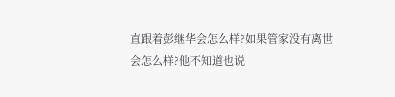直跟着彭继华会怎么样?如果管家没有离世会怎么样?他不知道也说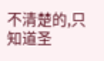不清楚的,只知道圣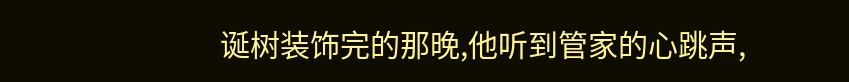诞树装饰完的那晚,他听到管家的心跳声,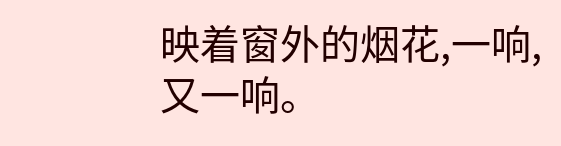映着窗外的烟花,一响,又一响。